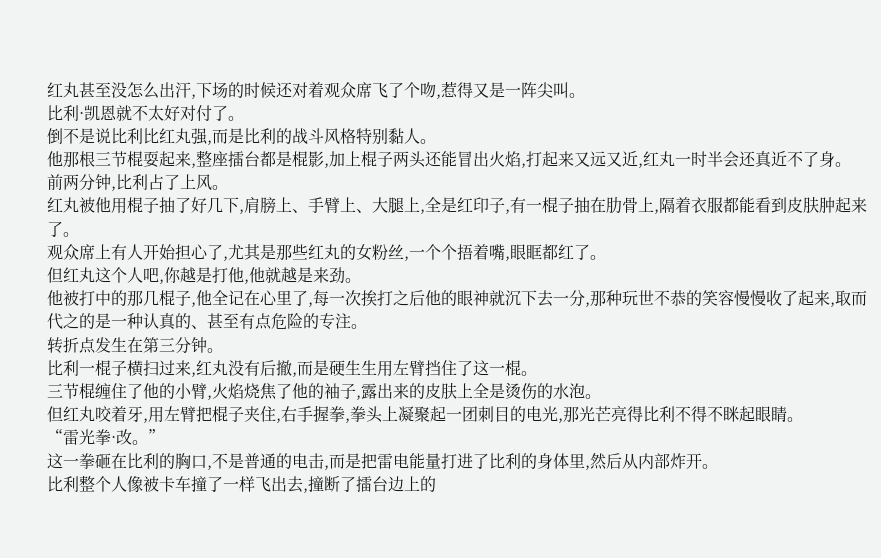红丸甚至没怎么出汗,下场的时候还对着观众席飞了个吻,惹得又是一阵尖叫。
比利·凯恩就不太好对付了。
倒不是说比利比红丸强,而是比利的战斗风格特别黏人。
他那根三节棍耍起来,整座擂台都是棍影,加上棍子两头还能冒出火焰,打起来又远又近,红丸一时半会还真近不了身。
前两分钟,比利占了上风。
红丸被他用棍子抽了好几下,肩膀上、手臂上、大腿上,全是红印子,有一棍子抽在肋骨上,隔着衣服都能看到皮肤肿起来了。
观众席上有人开始担心了,尤其是那些红丸的女粉丝,一个个捂着嘴,眼眶都红了。
但红丸这个人吧,你越是打他,他就越是来劲。
他被打中的那几棍子,他全记在心里了,每一次挨打之后他的眼神就沉下去一分,那种玩世不恭的笑容慢慢收了起来,取而代之的是一种认真的、甚至有点危险的专注。
转折点发生在第三分钟。
比利一棍子横扫过来,红丸没有后撤,而是硬生生用左臂挡住了这一棍。
三节棍缠住了他的小臂,火焰烧焦了他的袖子,露出来的皮肤上全是烫伤的水泡。
但红丸咬着牙,用左臂把棍子夹住,右手握拳,拳头上凝聚起一团刺目的电光,那光芒亮得比利不得不眯起眼睛。
“雷光拳·改。”
这一拳砸在比利的胸口,不是普通的电击,而是把雷电能量打进了比利的身体里,然后从内部炸开。
比利整个人像被卡车撞了一样飞出去,撞断了擂台边上的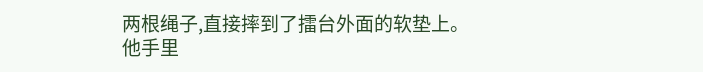两根绳子,直接摔到了擂台外面的软垫上。
他手里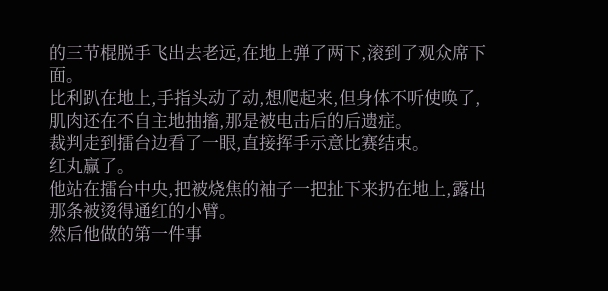的三节棍脱手飞出去老远,在地上弹了两下,滚到了观众席下面。
比利趴在地上,手指头动了动,想爬起来,但身体不听使唤了,肌肉还在不自主地抽搐,那是被电击后的后遗症。
裁判走到擂台边看了一眼,直接挥手示意比赛结束。
红丸赢了。
他站在擂台中央,把被烧焦的袖子一把扯下来扔在地上,露出那条被烫得通红的小臂。
然后他做的第一件事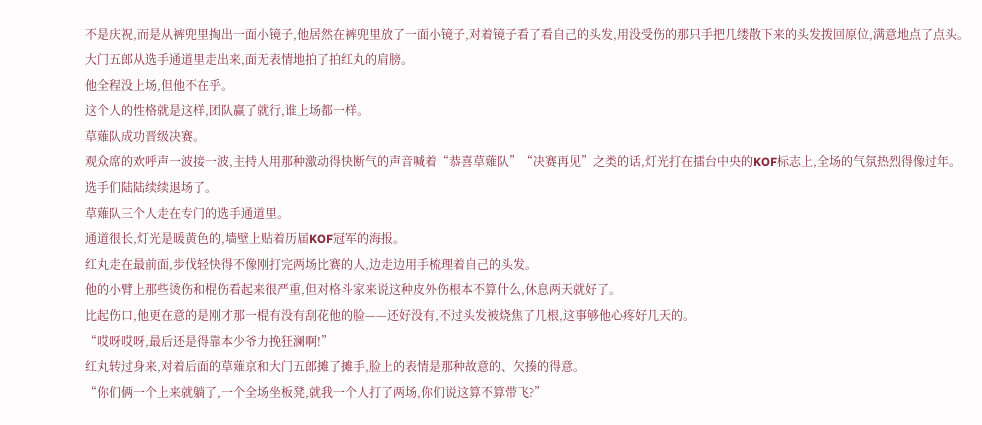不是庆祝,而是从裤兜里掏出一面小镜子,他居然在裤兜里放了一面小镜子,对着镜子看了看自己的头发,用没受伤的那只手把几缕散下来的头发拨回原位,满意地点了点头。
大门五郎从选手通道里走出来,面无表情地拍了拍红丸的肩膀。
他全程没上场,但他不在乎。
这个人的性格就是这样,团队赢了就行,谁上场都一样。
草薙队成功晋级决赛。
观众席的欢呼声一波接一波,主持人用那种激动得快断气的声音喊着“恭喜草薙队”“决赛再见”之类的话,灯光打在擂台中央的KOF标志上,全场的气氛热烈得像过年。
选手们陆陆续续退场了。
草薙队三个人走在专门的选手通道里。
通道很长,灯光是暖黄色的,墙壁上贴着历届KOF冠军的海报。
红丸走在最前面,步伐轻快得不像刚打完两场比赛的人,边走边用手梳理着自己的头发。
他的小臂上那些烫伤和棍伤看起来很严重,但对格斗家来说这种皮外伤根本不算什么,休息两天就好了。
比起伤口,他更在意的是刚才那一棍有没有刮花他的脸——还好没有,不过头发被烧焦了几根,这事够他心疼好几天的。
“哎呀哎呀,最后还是得靠本少爷力挽狂澜啊!”
红丸转过身来,对着后面的草薙京和大门五郎摊了摊手,脸上的表情是那种故意的、欠揍的得意。
“你们俩一个上来就躺了,一个全场坐板凳,就我一个人打了两场,你们说这算不算带飞?”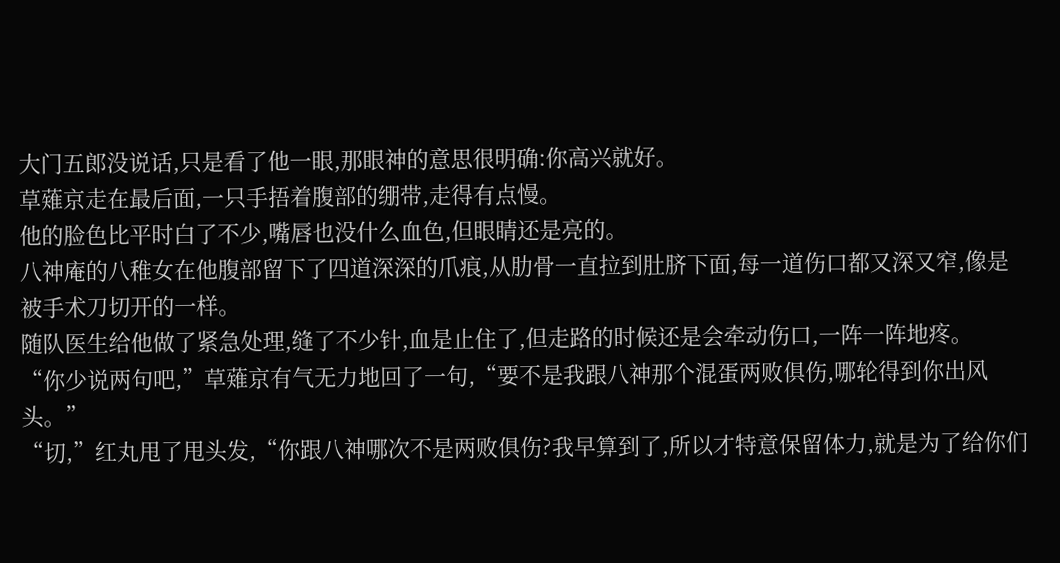大门五郎没说话,只是看了他一眼,那眼神的意思很明确:你高兴就好。
草薙京走在最后面,一只手捂着腹部的绷带,走得有点慢。
他的脸色比平时白了不少,嘴唇也没什么血色,但眼睛还是亮的。
八神庵的八稚女在他腹部留下了四道深深的爪痕,从肋骨一直拉到肚脐下面,每一道伤口都又深又窄,像是被手术刀切开的一样。
随队医生给他做了紧急处理,缝了不少针,血是止住了,但走路的时候还是会牵动伤口,一阵一阵地疼。
“你少说两句吧,”草薙京有气无力地回了一句,“要不是我跟八神那个混蛋两败俱伤,哪轮得到你出风头。”
“切,”红丸甩了甩头发,“你跟八神哪次不是两败俱伤?我早算到了,所以才特意保留体力,就是为了给你们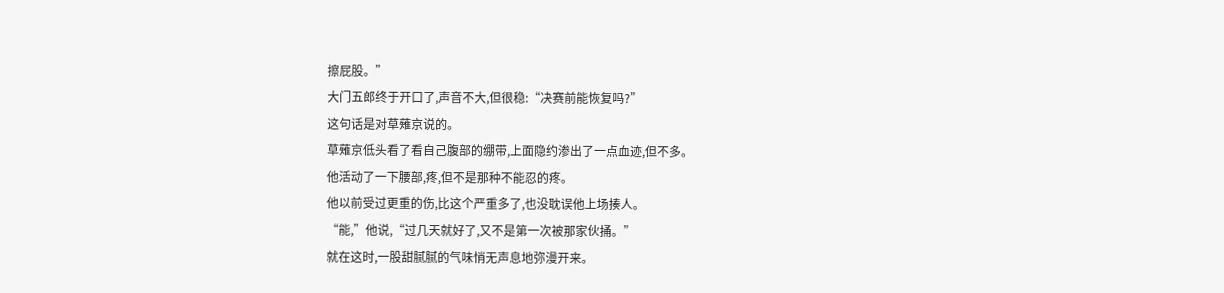擦屁股。”
大门五郎终于开口了,声音不大,但很稳:“决赛前能恢复吗?”
这句话是对草薙京说的。
草薙京低头看了看自己腹部的绷带,上面隐约渗出了一点血迹,但不多。
他活动了一下腰部,疼,但不是那种不能忍的疼。
他以前受过更重的伤,比这个严重多了,也没耽误他上场揍人。
“能,”他说,“过几天就好了,又不是第一次被那家伙捅。”
就在这时,一股甜腻腻的气味悄无声息地弥漫开来。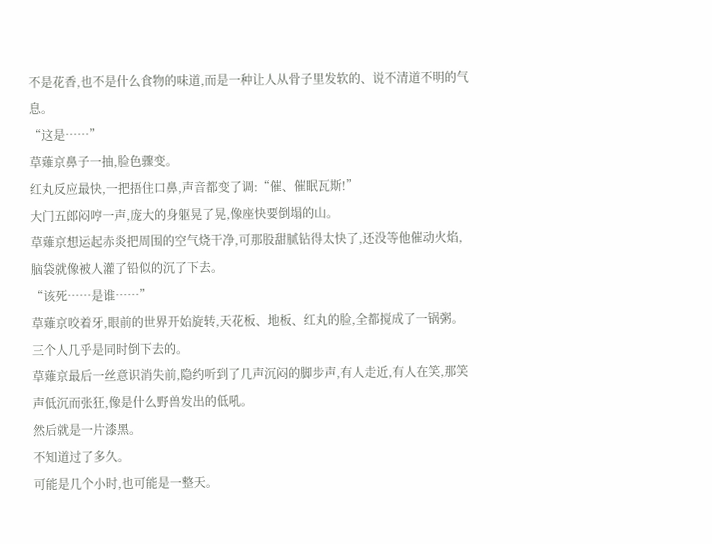不是花香,也不是什么食物的味道,而是一种让人从骨子里发软的、说不清道不明的气息。
“这是……”
草薙京鼻子一抽,脸色骤变。
红丸反应最快,一把捂住口鼻,声音都变了调:“催、催眠瓦斯!”
大门五郎闷哼一声,庞大的身躯晃了晃,像座快要倒塌的山。
草薙京想运起赤炎把周围的空气烧干净,可那股甜腻钻得太快了,还没等他催动火焰,脑袋就像被人灌了铅似的沉了下去。
“该死……是谁……”
草薙京咬着牙,眼前的世界开始旋转,天花板、地板、红丸的脸,全都搅成了一锅粥。
三个人几乎是同时倒下去的。
草薙京最后一丝意识消失前,隐约听到了几声沉闷的脚步声,有人走近,有人在笑,那笑声低沉而张狂,像是什么野兽发出的低吼。
然后就是一片漆黑。
不知道过了多久。
可能是几个小时,也可能是一整天。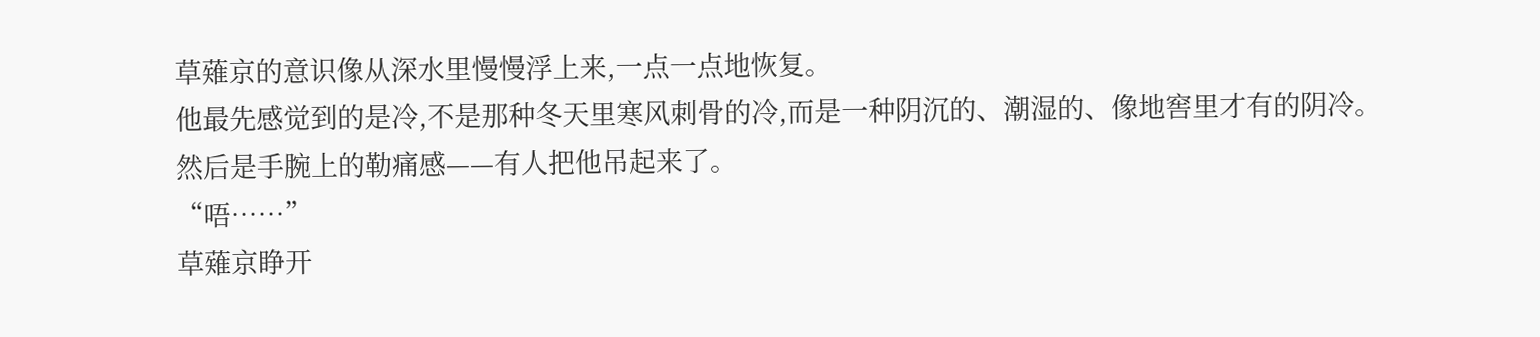草薙京的意识像从深水里慢慢浮上来,一点一点地恢复。
他最先感觉到的是冷,不是那种冬天里寒风刺骨的冷,而是一种阴沉的、潮湿的、像地窖里才有的阴冷。
然后是手腕上的勒痛感——有人把他吊起来了。
“唔……”
草薙京睁开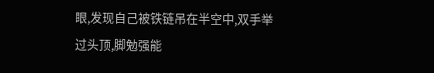眼,发现自己被铁链吊在半空中,双手举过头顶,脚勉强能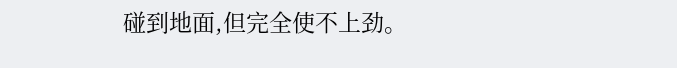碰到地面,但完全使不上劲。